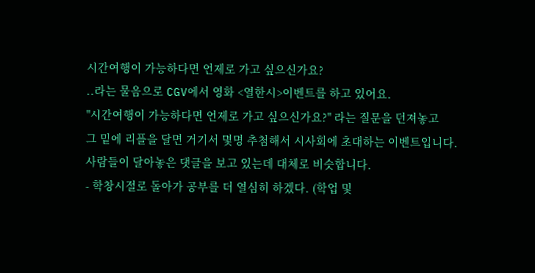시간여행이 가능하다면 언제로 가고 싶으신가요?
..라는 물음으로 CGV에서 영화 <열한시>이벤트를 하고 있어요.
"시간여행이 가능하다면 언제로 가고 싶으신가요?" 라는 질문을 던져놓고
그 밑에 리플을 달면 거기서 몇명 추첨해서 시사회에 초대하는 이벤트입니다.
사람들이 달아놓은 댓글을 보고 있는데 대체로 비슷합니다.
- 학창시절로 돌아가 공부를 더 열심히 하겠다. (학업 및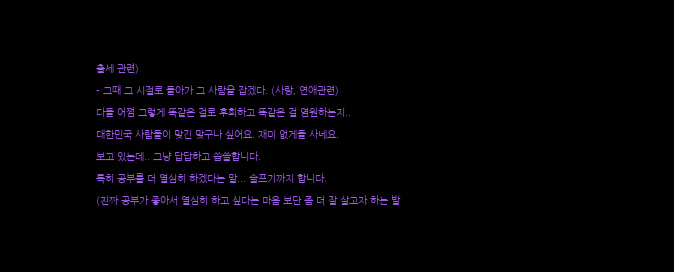출세 관련)
- 그때 그 시절로 돌아가 그 사람을 잡겠다. (사랑, 연애관련)
다들 어쩜 그렇게 똑같은 걸로 후회하고 똑같은 걸 염원하는지..
대한민국 사람들이 맞긴 맞구나 싶어요. 재미 없게들 사네요.
보고 있는데.. 그냥 답답하고 씁쓸합니다.
특히 공부를 더 열심히 하겠다는 말... 슬프기까지 합니다.
(진짜 공부가 좋아서 열심히 하고 싶다는 마음 보단 좀 더 잘 살고자 하는 발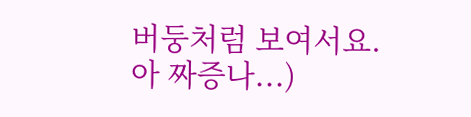버둥처럼 보여서요. 아 짜증나...)